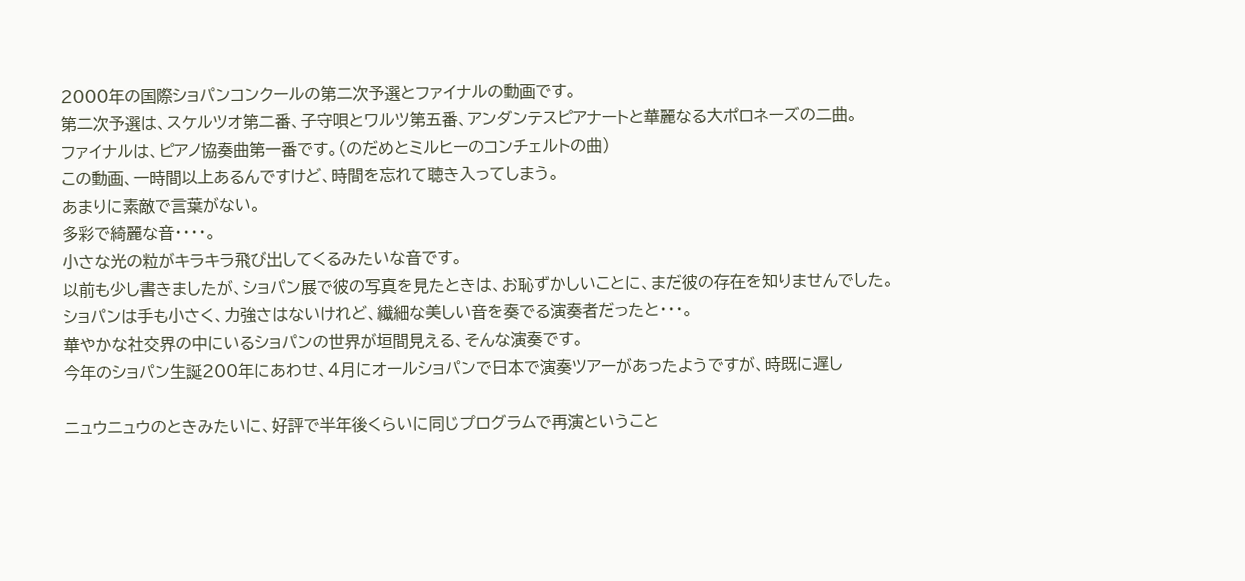2000年の国際ショパンコンクールの第二次予選とファイナルの動画です。
第二次予選は、スケルツオ第二番、子守唄とワルツ第五番、アンダンテスピアナートと華麗なる大ポロネーズの二曲。
ファイナルは、ピアノ協奏曲第一番です。(のだめとミルヒーのコンチェルトの曲)
この動画、一時間以上あるんですけど、時間を忘れて聴き入ってしまう。
あまりに素敵で言葉がない。
多彩で綺麗な音・・・・。
小さな光の粒がキラキラ飛び出してくるみたいな音です。
以前も少し書きましたが、ショパン展で彼の写真を見たときは、お恥ずかしいことに、まだ彼の存在を知りませんでした。
ショパンは手も小さく、力強さはないけれど、繊細な美しい音を奏でる演奏者だったと・・・。
華やかな社交界の中にいるショパンの世界が垣間見える、そんな演奏です。
今年のショパン生誕200年にあわせ、4月にオールショパンで日本で演奏ツアーがあったようですが、時既に遅し

ニュウニュウのときみたいに、好評で半年後くらいに同じプログラムで再演ということ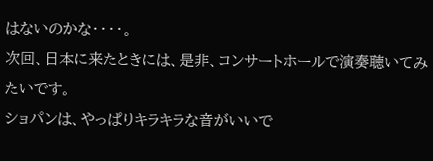はないのかな・・・・。
次回、日本に来たときには、是非、コンサートホールで演奏聴いてみたいです。
ショパンは、やっぱりキラキラな音がいいで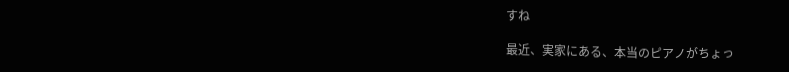すね

最近、実家にある、本当のピアノがちょっ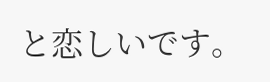と恋しいです。